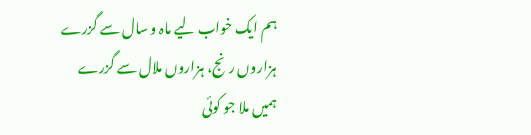ہم ایک خواب لیے ماہ و سال سے گزرے
ہزاروں رنج، ہزاروں ملال سے گزرے
ہمیں ملا جو کوئی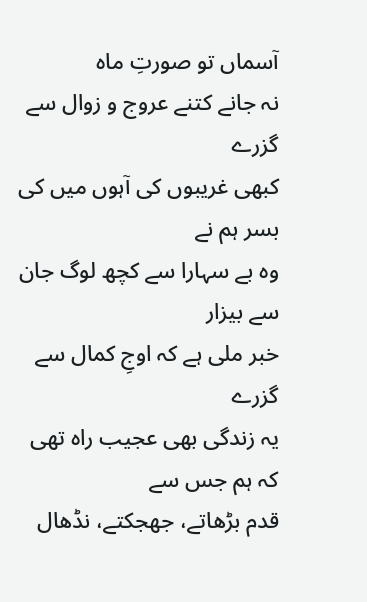آسماں تو صورتِ ماہ
نہ جانے کتنے عروج و زوال سے گزرے
کبھی غریبوں کی آہوں میں کی بسر ہم نے
وہ بے سہارا سے کچھ لوگ جان سے بیزار
خبر ملی ہے کہ اوجِ کمال سے گزرے
یہ زندگی بھی عجیب راہ تھی کہ ہم جس سے
قدم بڑھاتے، جھجکتے، نڈھال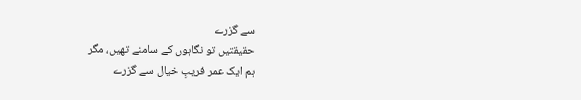سے گزرے
حقیقتیں تو نگاہوں کے سامنے تھیں، مگر
ہم ایک عمر فریبِ خیال سے گزرے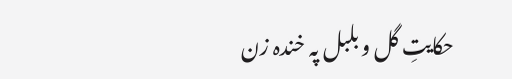حکایتِ گل و بلبل پہ خندہ زن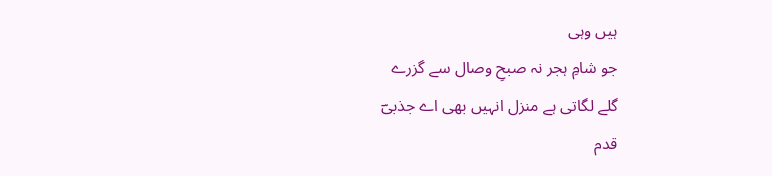ہیں وہی
جو شامِ ہجر نہ صبحِ وصال سے گزرے
گلے لگاتی ہے منزل انہیں بھی اے جذبیؔ
قدم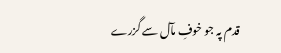قدم پہ جو خوفِ مآل سے گزرے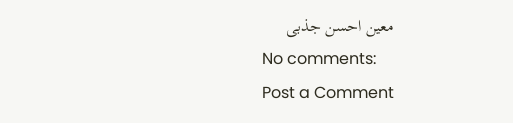معین احسن جذبی
No comments:
Post a Comment